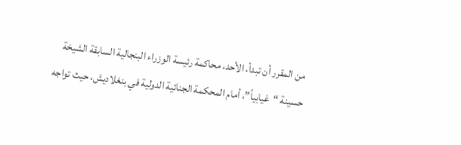من المقرر أن تبدأ، الأحد، محاكمة رئيسة الوزراء البنجالية السابقة الشيخة حسينة “غيابياً”، أمام المحكمة الجنائية الدولية في بنغلاديش، حيث تواجه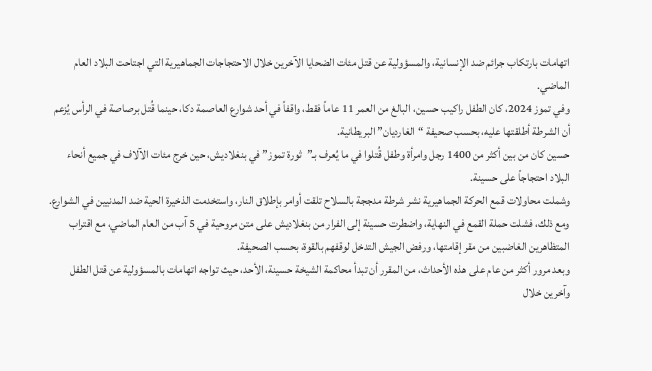اتهامات بارتكاب جرائم ضد الإنسانية، والمسؤولية عن قتل مئات الضحايا الآخرين خلال الاحتجاجات الجماهيرية التي اجتاحت البلاد العام الماضي.
وفي تموز 2024، كان الطفل راكيب حسين، البالغ من العمر 11 عاماً فقط، واقفاً في أحد شوارع العاصمة دكا، حينما قُتل برصاصة في الرأس يُزعم أن الشرطة أطلقتها عليه، بحسب صحيفة “الغارديان” البريطانية.
حسين كان من بين أكثر من 1400 رجل وامرأة وطفل قُتلوا في ما يُعرف بـ”ثورة تموز” في بنغلاديش، حين خرج مئات الآلاف في جميع أنحاء البلاد احتجاجاً على حسينة.
وشملت محاولات قمع الحركة الجماهيرية نشر شرطة مدججة بالسلاح تلقت أوامر بإطلاق النار، واستخدمت الذخيرة الحية ضد المدنيين في الشوارع.
ومع ذلك، فشلت حملة القمع في النهاية، واضطرت حسينة إلى الفرار من بنغلاديش على متن مروحية في 5 آب من العام الماضي، مع اقتراب المتظاهرين الغاضبين من مقر إقامتها، ورفض الجيش التدخل لوقفهم بالقوة، بحسب الصحيفة.
وبعد مرور أكثر من عام على هذه الأحداث، من المقرر أن تبدأ محاكمة الشيخة حسينة، الأحد، حيث تواجه اتهامات بالمسؤولية عن قتل الطفل وآخرين خلال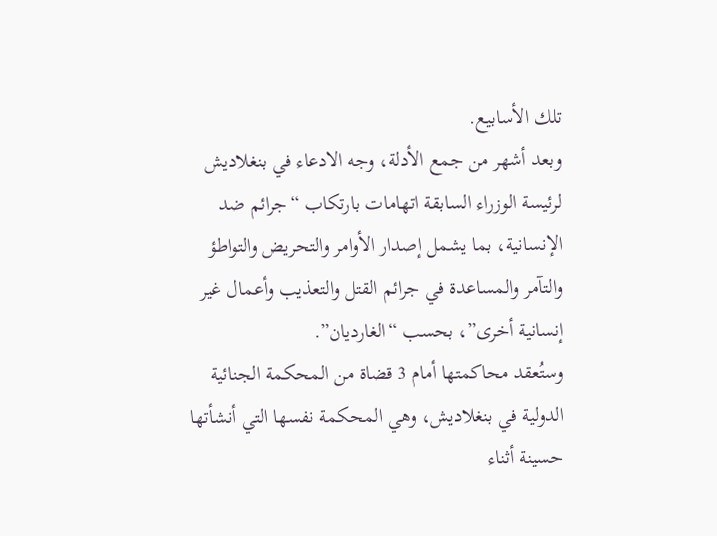تلك الأسابيع.
وبعد أشهر من جمع الأدلة، وجه الادعاء في بنغلاديش لرئيسة الوزراء السابقة اتهامات بارتكاب “جرائم ضد الإنسانية، بما يشمل إصدار الأوامر والتحريض والتواطؤ والتآمر والمساعدة في جرائم القتل والتعذيب وأعمال غير إنسانية أخرى”، بحسب “الغارديان”.
وستُعقد محاكمتها أمام 3 قضاة من المحكمة الجنائية الدولية في بنغلاديش، وهي المحكمة نفسها التي أنشأتها حسينة أثناء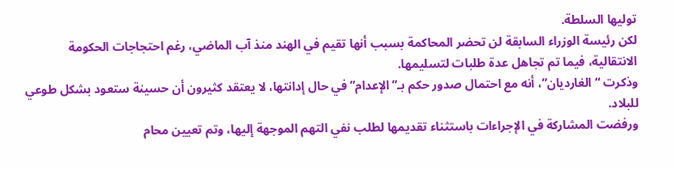توليها السلطة.
لكن رئيسة الوزراء السابقة لن تحضر المحاكمة بسبب أنها تقيم في الهند منذ آب الماضي، رغم احتجاجات الحكومة الانتقالية، فيما تم تجاهل عدة طلبات لتسليمها.
وذكرت “الغارديان”، أنه مع احتمال صدور حكم بـ”الإعدام” في حال إدانتها، لا يعتقد كثيرون أن حسينة ستعود بشكل طوعي للبلاد.
ورفضت المشاركة في الإجراءات باستثناء تقديمها لطلب نفي التهم الموجهة إليها، وتم تعيين محام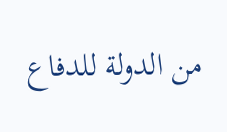من الدولة للدفاع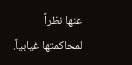عنها نظراً لمحاكمتها غيابياً.